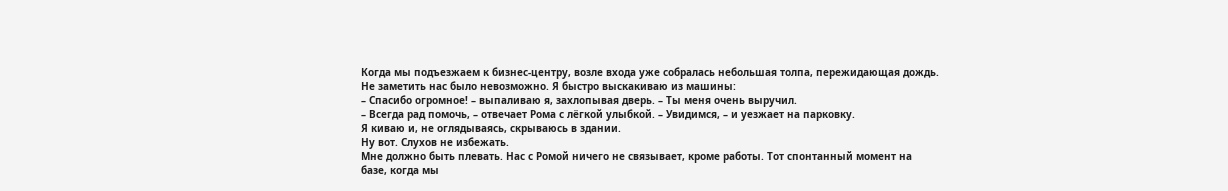Когда мы подъезжаем к бизнес-центру, возле входа уже собралась небольшая толпа, пережидающая дождь. Не заметить нас было невозможно. Я быстро выскакиваю из машины:
– Спасибо огромное! – выпаливаю я, захлопывая дверь. – Ты меня очень выручил.
– Всегда рад помочь, – отвечает Рома с лёгкой улыбкой. – Увидимся, – и уезжает на парковку.
Я киваю и, не оглядываясь, скрываюсь в здании.
Ну вот. Слухов не избежать.
Мне должно быть плевать. Нас с Ромой ничего не связывает, кроме работы. Тот спонтанный момент на базе, когда мы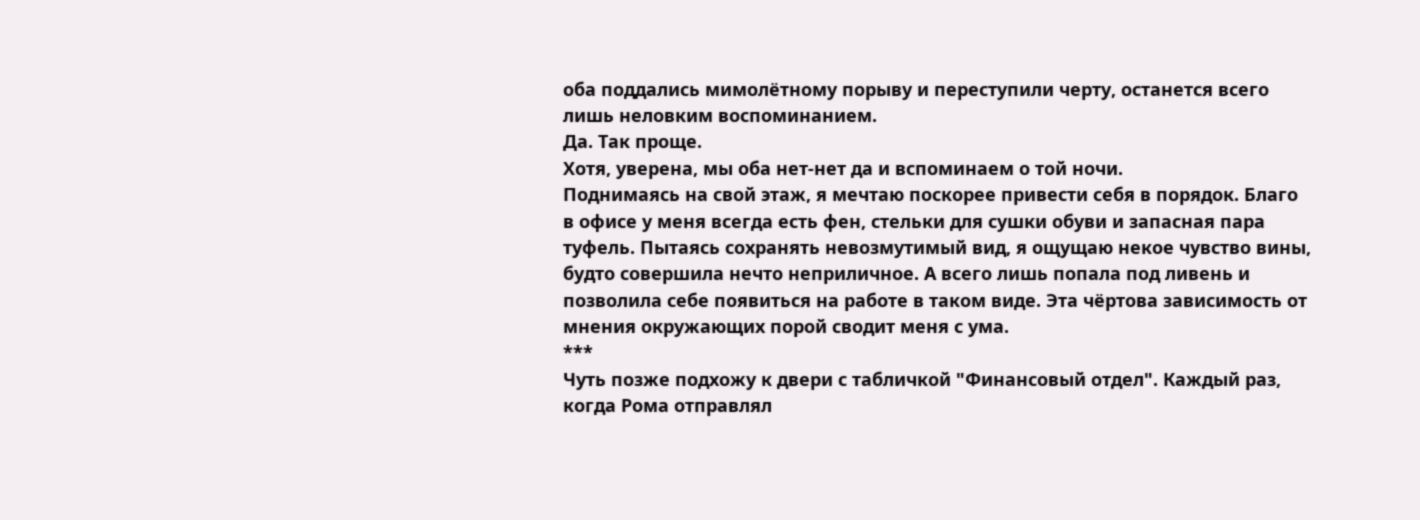оба поддались мимолётному порыву и переступили черту, останется всего лишь неловким воспоминанием.
Да. Так проще.
Хотя, уверена, мы оба нет-нет да и вспоминаем о той ночи.
Поднимаясь на свой этаж, я мечтаю поскорее привести себя в порядок. Благо в офисе у меня всегда есть фен, стельки для сушки обуви и запасная пара туфель. Пытаясь сохранять невозмутимый вид, я ощущаю некое чувство вины, будто совершила нечто неприличное. А всего лишь попала под ливень и позволила себе появиться на работе в таком виде. Эта чёртова зависимость от мнения окружающих порой сводит меня с ума.
***
Чуть позже подхожу к двери с табличкой "Финансовый отдел". Каждый раз, когда Рома отправлял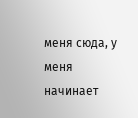меня сюда, у меня начинает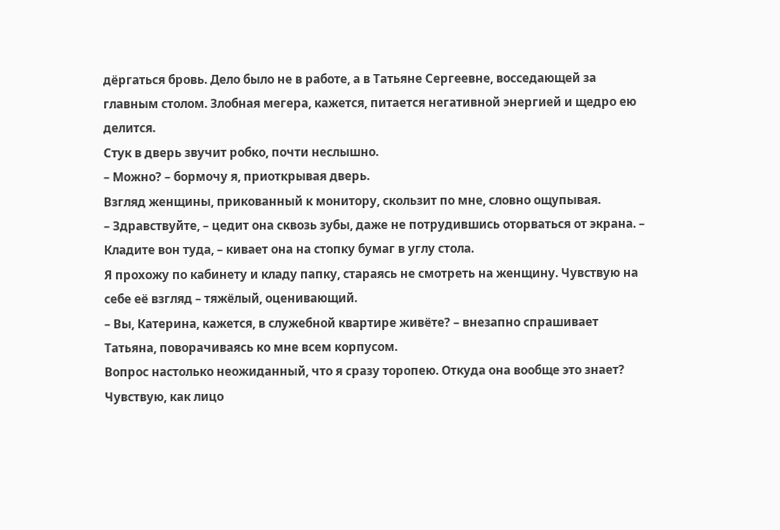дёргаться бровь. Дело было не в работе, а в Татьяне Сергеевне, восседающей за главным столом. Злобная мегера, кажется, питается негативной энергией и щедро ею делится.
Стук в дверь звучит робко, почти неслышно.
– Можно? – бормочу я, приоткрывая дверь.
Взгляд женщины, прикованный к монитору, скользит по мне, словно ощупывая.
– Здравствуйте, – цедит она сквозь зубы, даже не потрудившись оторваться от экрана. – Кладите вон туда, – кивает она на стопку бумаг в углу стола.
Я прохожу по кабинету и кладу папку, стараясь не смотреть на женщину. Чувствую на себе её взгляд – тяжёлый, оценивающий.
– Вы, Катерина, кажется, в служебной квартире живёте? – внезапно спрашивает Татьяна, поворачиваясь ко мне всем корпусом.
Вопрос настолько неожиданный, что я сразу торопею. Откуда она вообще это знает? Чувствую, как лицо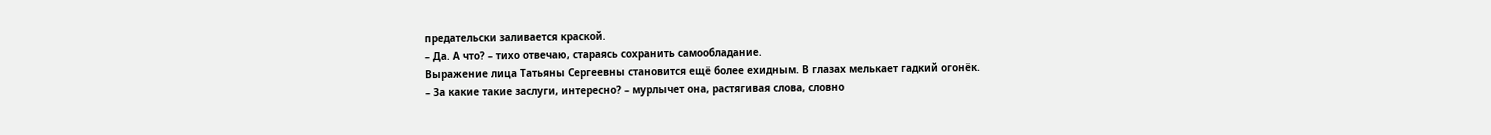предательски заливается краской.
– Да. А что? – тихо отвечаю, стараясь сохранить самообладание.
Выражение лица Татьяны Сергеевны становится ещё более ехидным. В глазах мелькает гадкий огонёк.
– За какие такие заслуги, интересно? – мурлычет она, растягивая слова, словно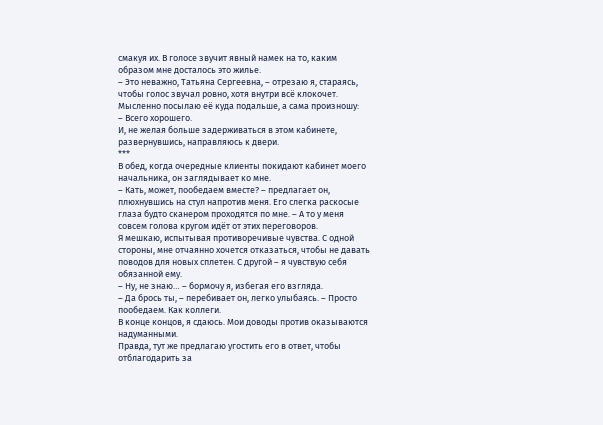смакуя их. В голосе звучит явный намек на то, каким образом мне досталось это жилье.
– Это неважно, Татьяна Сергеевна, – отрезаю я, стараясь, чтобы голос звучал ровно, хотя внутри всё клокочет.
Мысленно посылаю её куда подальше, а сама произношу:
– Всего хорошего.
И, не желая больше задерживаться в этом кабинете, развернувшись, направляюсь к двери.
***
В обед, когда очередные клиенты покидают кабинет моего начальника, он заглядывает ко мне.
– Кать, может, пообедаем вместе? – предлагает он, плюхнувшись на стул напротив меня. Его слегка раскосые глаза будто сканером проходятся по мне. – А то у меня совсем голова кругом идёт от этих переговоров.
Я мешкаю, испытывая противоречивые чувства. С одной стороны, мне отчаянно хочется отказаться, чтобы не давать поводов для новых сплетен. С другой – я чувствую себя обязанной ему.
– Ну, не знаю… – бормочу я, избегая его взгляда.
– Да брось ты, – перебивает он, легко улыбаясь. – Просто пообедаем. Как коллеги.
В конце концов, я сдаюсь. Мои доводы против оказываются надуманными.
Правда, тут же предлагаю угостить его в ответ, чтобы отблагодарить за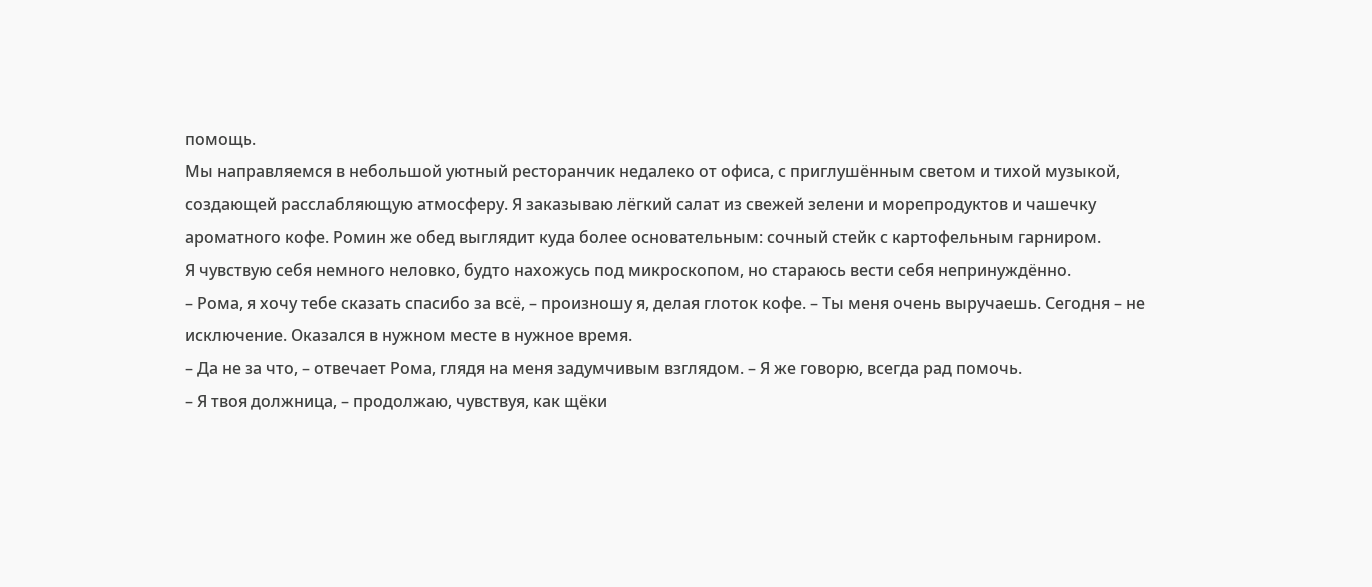помощь.
Мы направляемся в небольшой уютный ресторанчик недалеко от офиса, с приглушённым светом и тихой музыкой, создающей расслабляющую атмосферу. Я заказываю лёгкий салат из свежей зелени и морепродуктов и чашечку ароматного кофе. Ромин же обед выглядит куда более основательным: сочный стейк с картофельным гарниром.
Я чувствую себя немного неловко, будто нахожусь под микроскопом, но стараюсь вести себя непринуждённо.
– Рома, я хочу тебе сказать спасибо за всё, – произношу я, делая глоток кофе. – Ты меня очень выручаешь. Сегодня – не исключение. Оказался в нужном месте в нужное время.
– Да не за что, – отвечает Рома, глядя на меня задумчивым взглядом. – Я же говорю, всегда рад помочь.
– Я твоя должница, – продолжаю, чувствуя, как щёки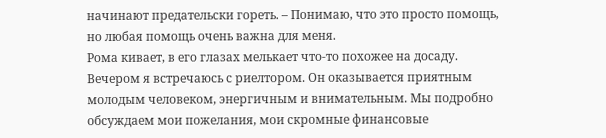начинают предательски гореть. – Понимаю, что это просто помощь, но любая помощь очень важна для меня.
Рома кивает, в его глазах мелькает что-то похожее на досаду.
Вечером я встречаюсь с риелтором. Он оказывается приятным молодым человеком, энергичным и внимательным. Мы подробно обсуждаем мои пожелания, мои скромные финансовые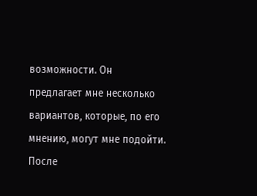возможности. Он предлагает мне несколько вариантов, которые, по его мнению, могут мне подойти.
После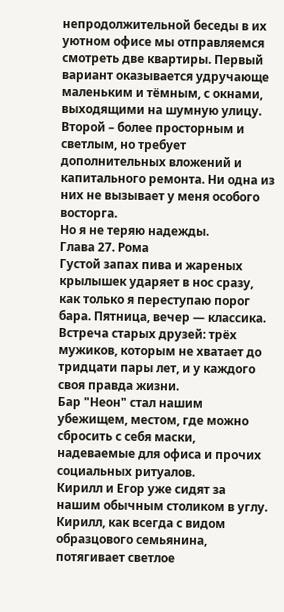непродолжительной беседы в их уютном офисе мы отправляемся смотреть две квартиры. Первый вариант оказывается удручающе маленьким и тёмным, с окнами, выходящими на шумную улицу. Второй – более просторным и светлым, но требует дополнительных вложений и капитального ремонта. Ни одна из них не вызывает у меня особого восторга.
Но я не теряю надежды.
Глава 27. Рома
Густой запах пива и жареных крылышек ударяет в нос сразу, как только я переступаю порог бара. Пятница, вечер — классика. Встреча старых друзей: трёх мужиков, которым не хватает до тридцати пары лет, и у каждого своя правда жизни.
Бар "Неон" стал нашим убежищем, местом, где можно сбросить с себя маски, надеваемые для офиса и прочих социальных ритуалов.
Кирилл и Егор уже сидят за нашим обычным столиком в углу. Кирилл, как всегда с видом образцового семьянина, потягивает светлое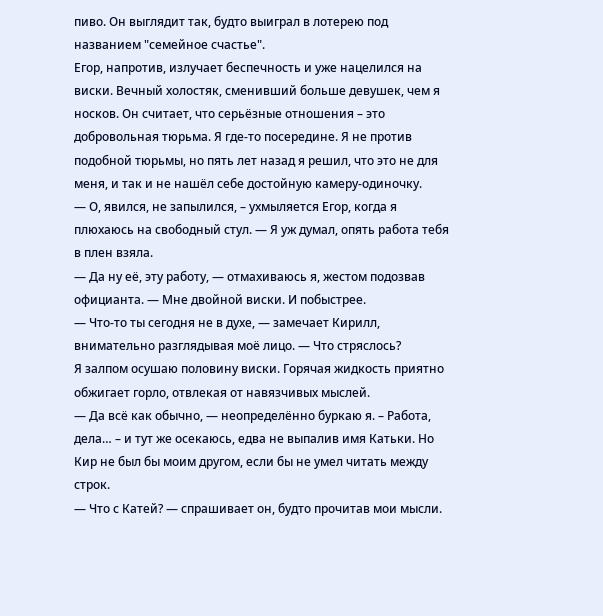пиво. Он выглядит так, будто выиграл в лотерею под названием "семейное счастье".
Егор, напротив, излучает беспечность и уже нацелился на виски. Вечный холостяк, сменивший больше девушек, чем я носков. Он считает, что серьёзные отношения – это добровольная тюрьма. Я где-то посередине. Я не против подобной тюрьмы, но пять лет назад я решил, что это не для меня, и так и не нашёл себе достойную камеру-одиночку.
— О, явился, не запылился, – ухмыляется Егор, когда я плюхаюсь на свободный стул. — Я уж думал, опять работа тебя в плен взяла.
— Да ну её, эту работу, — отмахиваюсь я, жестом подозвав официанта. — Мне двойной виски. И побыстрее.
— Что-то ты сегодня не в духе, — замечает Кирилл, внимательно разглядывая моё лицо. — Что стряслось?
Я залпом осушаю половину виски. Горячая жидкость приятно обжигает горло, отвлекая от навязчивых мыслей.
— Да всё как обычно, — неопределённо буркаю я. – Работа, дела… – и тут же осекаюсь, едва не выпалив имя Катьки. Но Кир не был бы моим другом, если бы не умел читать между строк.
— Что с Катей? — спрашивает он, будто прочитав мои мысли.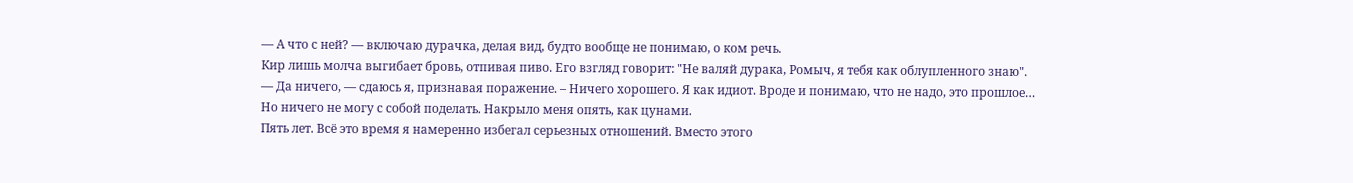— А что с ней? — включаю дурачка, делая вид, будто вообще не понимаю, о ком речь.
Кир лишь молча выгибает бровь, отпивая пиво. Его взгляд говорит: "Не валяй дурака, Ромыч, я тебя как облупленного знаю".
— Да ничего, — сдаюсь я, признавая поражение. – Ничего хорошего. Я как идиот. Вроде и понимаю, что не надо, это прошлое… Но ничего не могу с собой поделать. Накрыло меня опять, как цунами.
Пять лет. Всё это время я намеренно избегал серьезных отношений. Вместо этого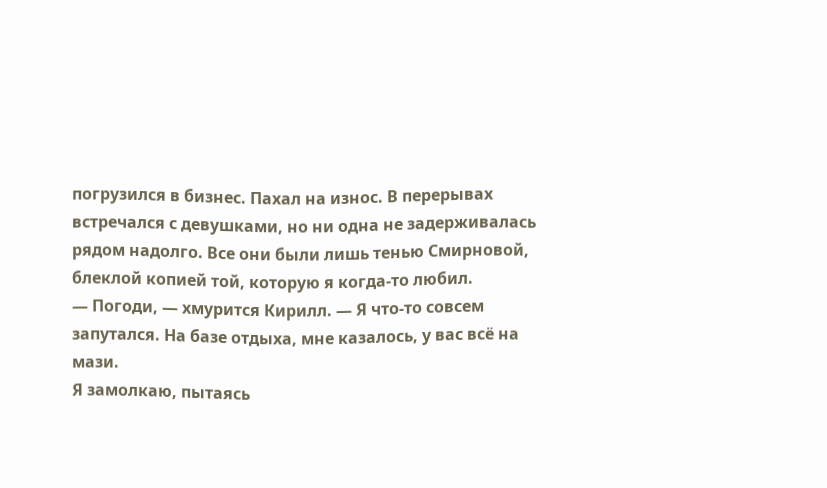погрузился в бизнес. Пахал на износ. В перерывах встречался с девушками, но ни одна не задерживалась рядом надолго. Все они были лишь тенью Смирновой, блеклой копией той, которую я когда-то любил.
— Погоди, — хмурится Кирилл. — Я что-то совсем запутался. На базе отдыха, мне казалось, у вас всё на мази.
Я замолкаю, пытаясь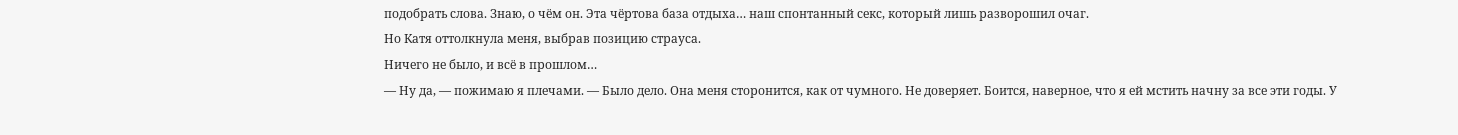подобрать слова. Знаю, о чём он. Эта чёртова база отдыха… наш спонтанный секс, который лишь разворошил очаг.
Но Катя оттолкнула меня, выбрав позицию страуса.
Ничего не было, и всё в прошлом…
— Ну да, — пожимаю я плечами. — Было дело. Она меня сторонится, как от чумного. Не доверяет. Боится, наверное, что я ей мстить начну за все эти годы. У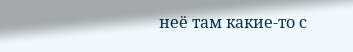неё там какие-то с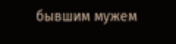бывшим мужем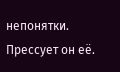непонятки. Прессует он её.